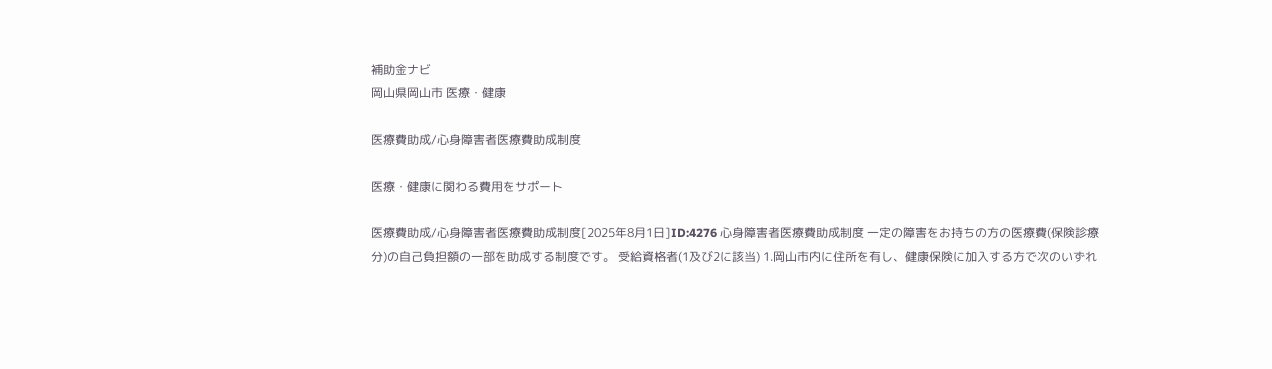補助金ナビ
岡山県岡山市 医療・健康

医療費助成/心身障害者医療費助成制度

医療・健康に関わる費用をサポート

医療費助成/心身障害者医療費助成制度[2025年8月1日]ID:4276 心身障害者医療費助成制度 一定の障害をお持ちの方の医療費(保険診療分)の自己負担額の一部を助成する制度です。 受給資格者(1及び2に該当) 1.岡山市内に住所を有し、健康保険に加入する方で次のいずれ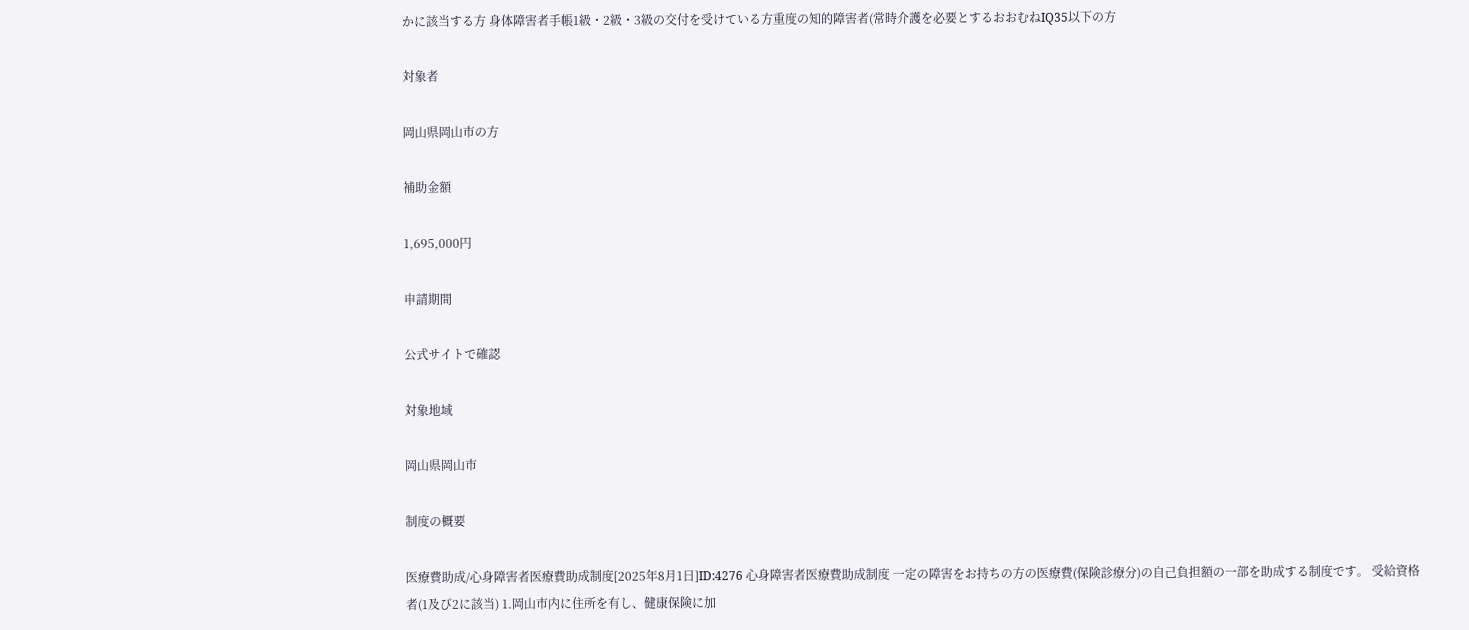かに該当する方 身体障害者手帳1級・2級・3級の交付を受けている方重度の知的障害者(常時介護を必要とするおおむねIQ35以下の方

対象者

岡山県岡山市の方

補助金額

1,695,000円

申請期間

公式サイトで確認

対象地域

岡山県岡山市

制度の概要

医療費助成/心身障害者医療費助成制度[2025年8月1日]ID:4276 心身障害者医療費助成制度 一定の障害をお持ちの方の医療費(保険診療分)の自己負担額の一部を助成する制度です。 受給資格者(1及び2に該当) 1.岡山市内に住所を有し、健康保険に加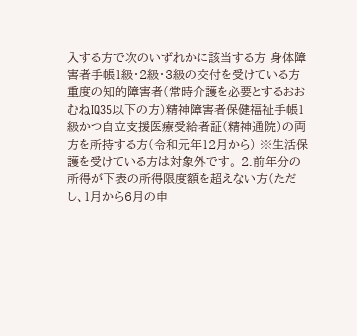入する方で次のいずれかに該当する方 身体障害者手帳1級・2級・3級の交付を受けている方重度の知的障害者(常時介護を必要とするおおむねIQ35以下の方)精神障害者保健福祉手帳1級かつ自立支援医療受給者証(精神通院)の両方を所持する方(令和元年12月から) ※生活保護を受けている方は対象外です。 2.前年分の所得が下表の所得限度額を超えない方(ただし、1月から6月の申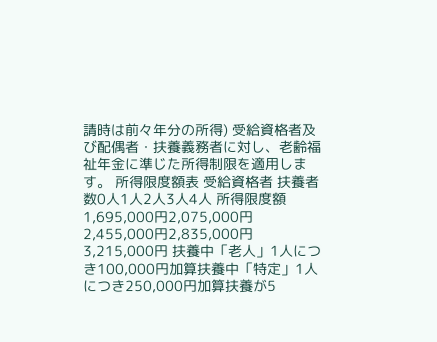請時は前々年分の所得) 受給資格者及び配偶者・扶養義務者に対し、老齢福祉年金に準じた所得制限を適用します。 所得限度額表 受給資格者 扶養者数0人1人2人3人4人 所得限度額1,695,000円2,075,000円2,455,000円2,835,000円3,215,000円 扶養中「老人」1人につき100,000円加算扶養中「特定」1人につき250,000円加算扶養が5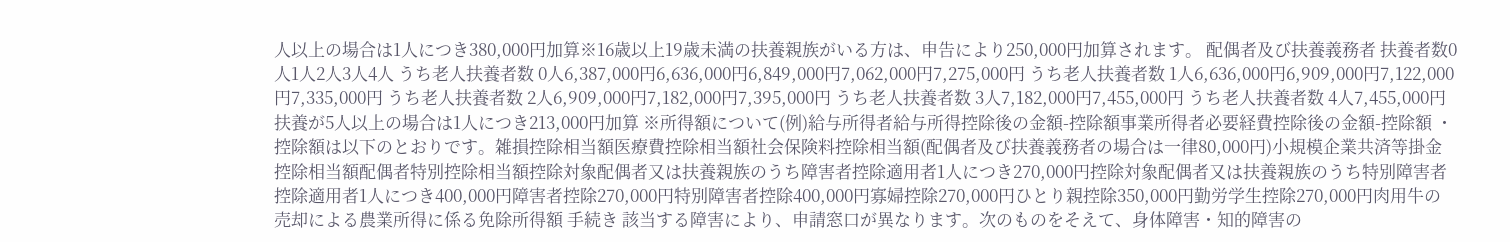人以上の場合は1人につき380,000円加算※16歳以上19歳未満の扶養親族がいる方は、申告により250,000円加算されます。 配偶者及び扶養義務者 扶養者数0人1人2人3人4人 うち老人扶養者数 0人6,387,000円6,636,000円6,849,000円7,062,000円7,275,000円 うち老人扶養者数 1人6,636,000円6,909,000円7,122,000円7,335,000円 うち老人扶養者数 2人6,909,000円7,182,000円7,395,000円 うち老人扶養者数 3人7,182,000円7,455,000円 うち老人扶養者数 4人7,455,000円 扶養が5人以上の場合は1人につき213,000円加算 ※所得額について(例)給与所得者給与所得控除後の金額-控除額事業所得者必要経費控除後の金額-控除額 ・控除額は以下のとおりです。雑損控除相当額医療費控除相当額社会保険料控除相当額(配偶者及び扶養義務者の場合は一律80,000円)小規模企業共済等掛金控除相当額配偶者特別控除相当額控除対象配偶者又は扶養親族のうち障害者控除適用者1人につき270,000円控除対象配偶者又は扶養親族のうち特別障害者控除適用者1人につき400,000円障害者控除270,000円特別障害者控除400,000円寡婦控除270,000円ひとり親控除350,000円勤労学生控除270,000円肉用牛の売却による農業所得に係る免除所得額 手続き 該当する障害により、申請窓口が異なります。次のものをそえて、身体障害・知的障害の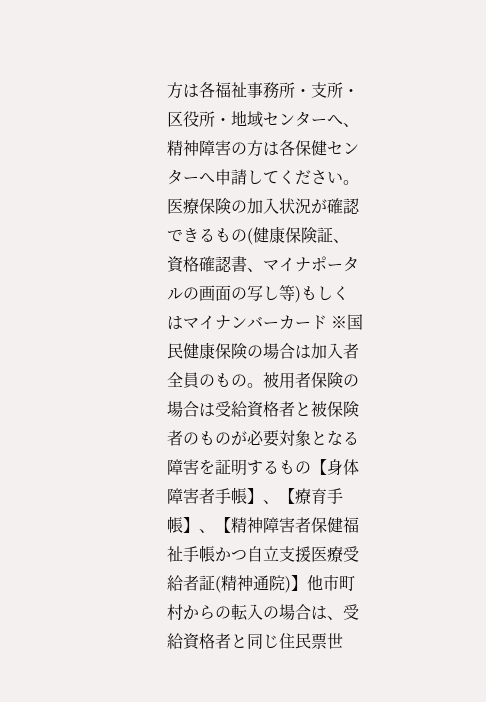方は各福祉事務所・支所・区役所・地域センターへ、精神障害の方は各保健センターへ申請してください。医療保険の加入状況が確認できるもの(健康保険証、資格確認書、マイナポータルの画面の写し等)もしくはマイナンバーカード ※国民健康保険の場合は加入者全員のもの。被用者保険の場合は受給資格者と被保険者のものが必要対象となる障害を証明するもの【身体障害者手帳】、【療育手帳】、【精神障害者保健福祉手帳かつ自立支援医療受給者証(精神通院)】他市町村からの転入の場合は、受給資格者と同じ住民票世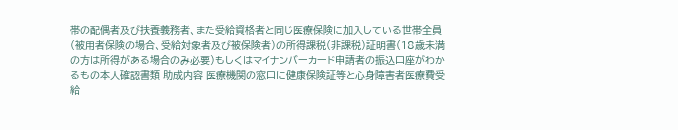帯の配偶者及び扶養義務者、また受給資格者と同じ医療保険に加入している世帯全員(被用者保険の場合、受給対象者及び被保険者)の所得課税(非課税)証明書(18歳未満の方は所得がある場合のみ必要)もしくはマイナンバーカード申請者の振込口座がわかるもの本人確認書類 助成内容 医療機関の窓口に健康保険証等と心身障害者医療費受給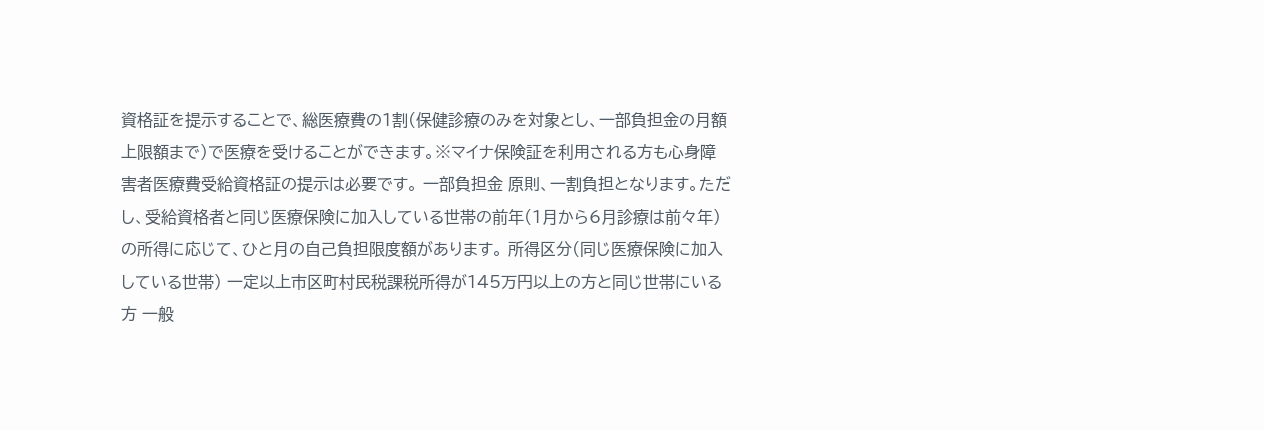資格証を提示することで、総医療費の1割(保健診療のみを対象とし、一部負担金の月額上限額まで)で医療を受けることができます。※マイナ保険証を利用される方も心身障害者医療費受給資格証の提示は必要です。 一部負担金 原則、一割負担となります。ただし、受給資格者と同じ医療保険に加入している世帯の前年(1月から6月診療は前々年)の所得に応じて、ひと月の自己負担限度額があります。 所得区分(同じ医療保険に加入している世帯) 一定以上市区町村民税課税所得が145万円以上の方と同じ世帯にいる方 一般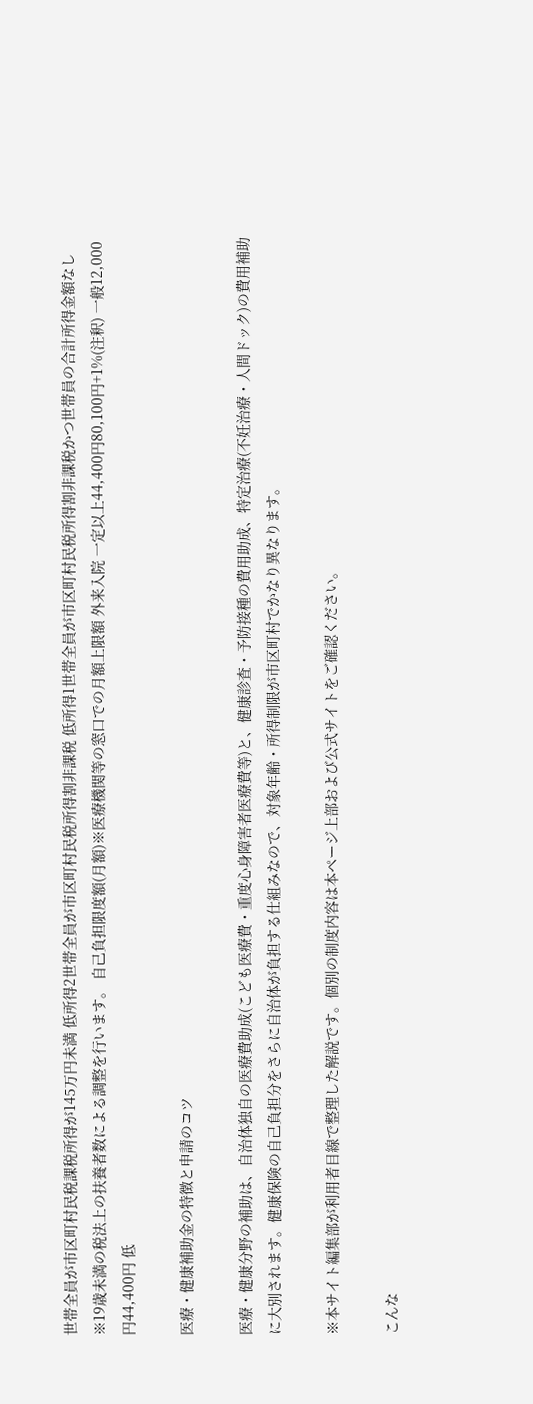世帯全員が市区町村民税課税所得が145万円未満 低所得2世帯全員が市区町村民税所得割非課税 低所得1世帯全員が市区町村民税所得割非課税かつ世帯員の合計所得金額なし ※19歳未満の税法上の扶養者数による調整を行います。 自己負担限度額(月額)※医療機関等の窓口での月額上限額 外来入院 一定以上44,400円80,100円+1%(注釈) 一般12,000円44,400円 低

医療・健康補助金の特徴と申請のコツ

医療・健康分野の補助は、自治体独自の医療費助成(こども医療費・重度心身障害者医療費等)と、健康診査・予防接種の費用助成、特定治療(不妊治療・人間ドック)の費用補助に大別されます。健康保険の自己負担分をさらに自治体が負担する仕組みなので、対象年齢・所得制限が市区町村でかなり異なります。

※本サイト編集部が利用者目線で整理した解説です。個別の制度内容は本ページ上部および公式サイトをご確認ください。

こんな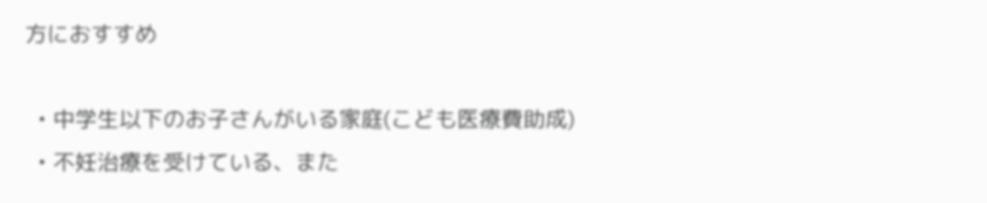方におすすめ

  • 中学生以下のお子さんがいる家庭(こども医療費助成)
  • 不妊治療を受けている、また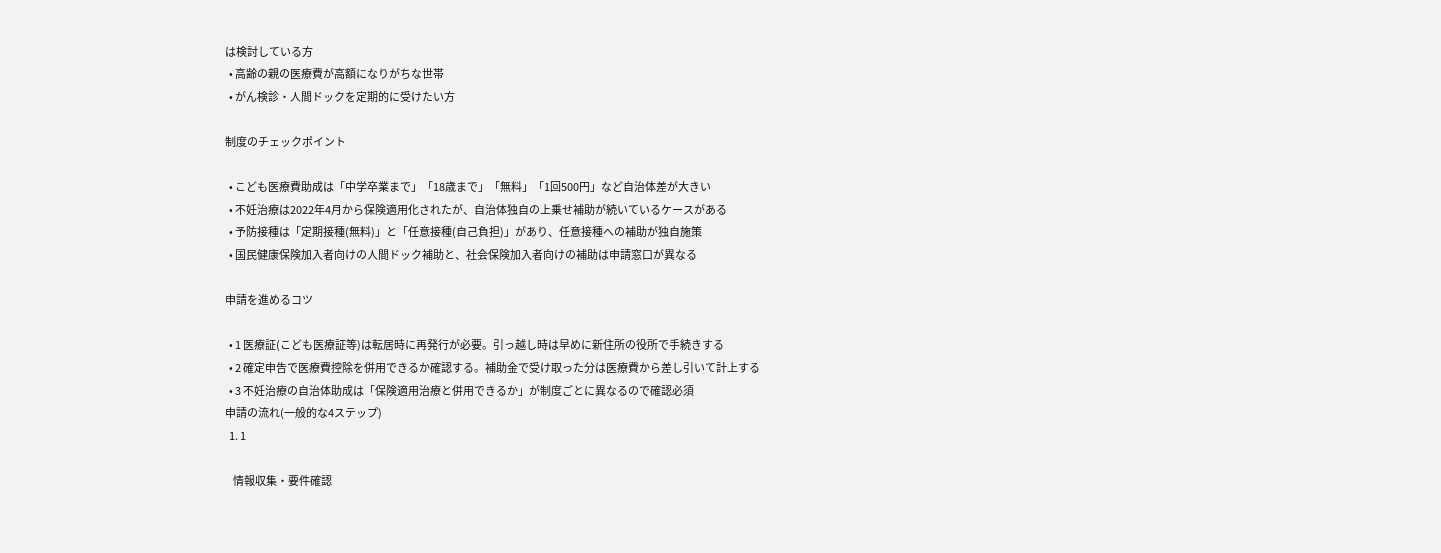は検討している方
  • 高齢の親の医療費が高額になりがちな世帯
  • がん検診・人間ドックを定期的に受けたい方

制度のチェックポイント

  • こども医療費助成は「中学卒業まで」「18歳まで」「無料」「1回500円」など自治体差が大きい
  • 不妊治療は2022年4月から保険適用化されたが、自治体独自の上乗せ補助が続いているケースがある
  • 予防接種は「定期接種(無料)」と「任意接種(自己負担)」があり、任意接種への補助が独自施策
  • 国民健康保険加入者向けの人間ドック補助と、社会保険加入者向けの補助は申請窓口が異なる

申請を進めるコツ

  • 1 医療証(こども医療証等)は転居時に再発行が必要。引っ越し時は早めに新住所の役所で手続きする
  • 2 確定申告で医療費控除を併用できるか確認する。補助金で受け取った分は医療費から差し引いて計上する
  • 3 不妊治療の自治体助成は「保険適用治療と併用できるか」が制度ごとに異なるので確認必須
申請の流れ(一般的な4ステップ)
  1. 1

    情報収集・要件確認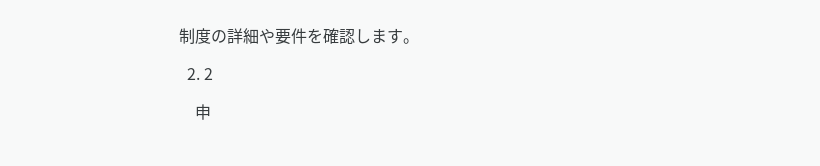制度の詳細や要件を確認します。

  2. 2

    申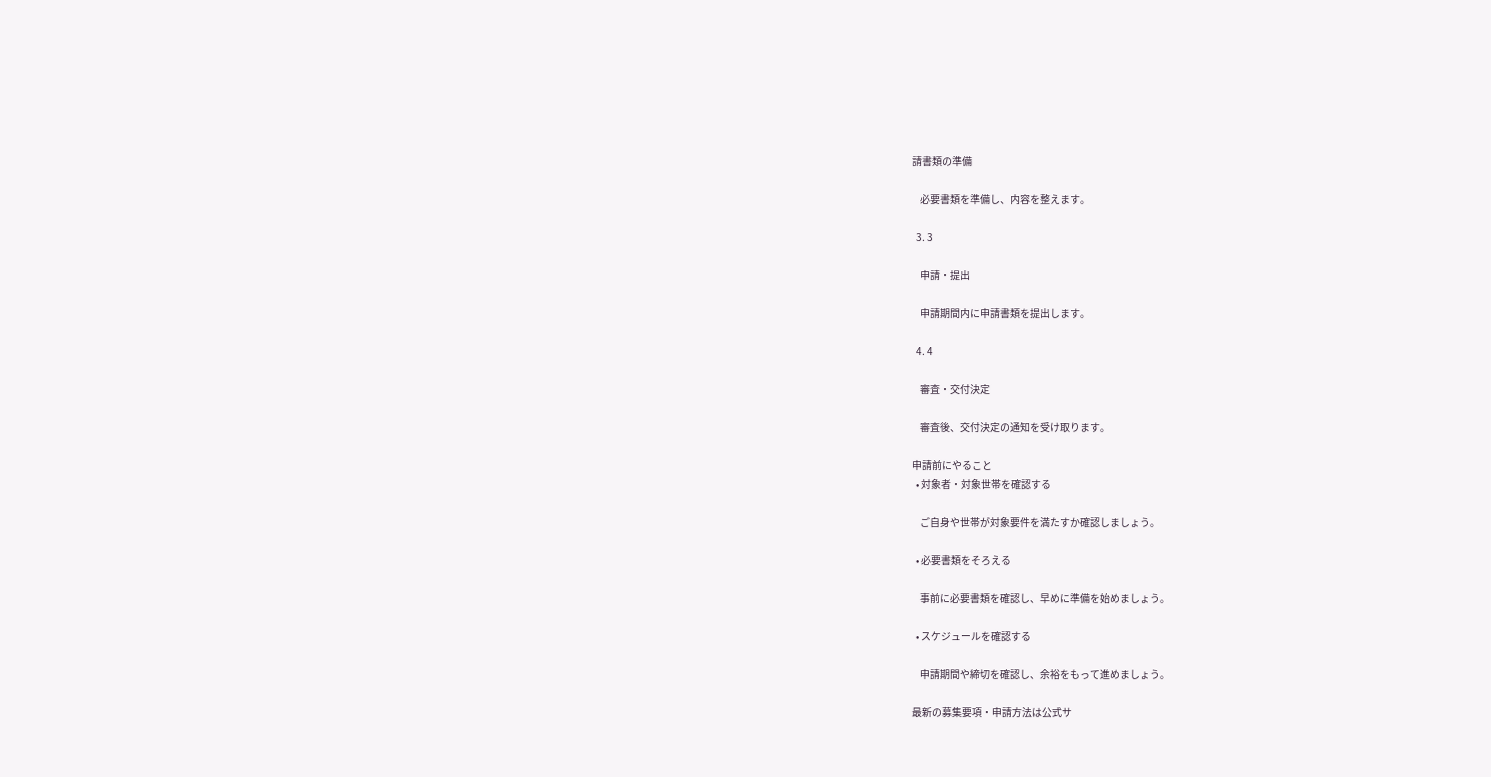請書類の準備

    必要書類を準備し、内容を整えます。

  3. 3

    申請・提出

    申請期間内に申請書類を提出します。

  4. 4

    審査・交付決定

    審査後、交付決定の通知を受け取ります。

申請前にやること
  • 対象者・対象世帯を確認する

    ご自身や世帯が対象要件を満たすか確認しましょう。

  • 必要書類をそろえる

    事前に必要書類を確認し、早めに準備を始めましょう。

  • スケジュールを確認する

    申請期間や締切を確認し、余裕をもって進めましょう。

最新の募集要項・申請方法は公式サ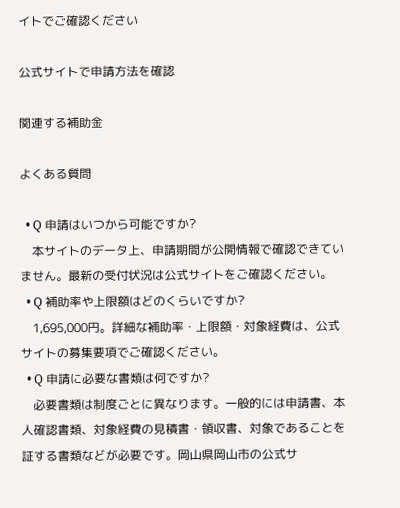イトでご確認ください

公式サイトで申請方法を確認

関連する補助金

よくある質問

  • Q 申請はいつから可能ですか?
    本サイトのデータ上、申請期間が公開情報で確認できていません。最新の受付状況は公式サイトをご確認ください。
  • Q 補助率や上限額はどのくらいですか?
    1,695,000円。詳細な補助率・上限額・対象経費は、公式サイトの募集要項でご確認ください。
  • Q 申請に必要な書類は何ですか?
    必要書類は制度ごとに異なります。一般的には申請書、本人確認書類、対象経費の見積書・領収書、対象であることを証する書類などが必要です。岡山県岡山市の公式サ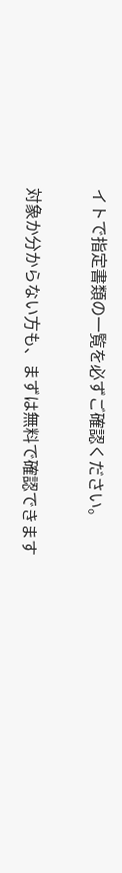イトで指定書類の一覧を必ずご確認ください。

対象か分からない方も、まずは無料で確認できます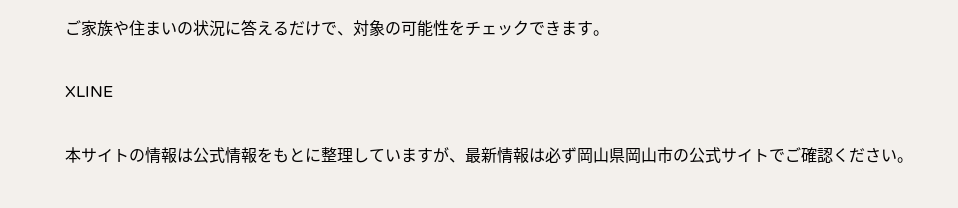ご家族や住まいの状況に答えるだけで、対象の可能性をチェックできます。

XLINE

本サイトの情報は公式情報をもとに整理していますが、最新情報は必ず岡山県岡山市の公式サイトでご確認ください。